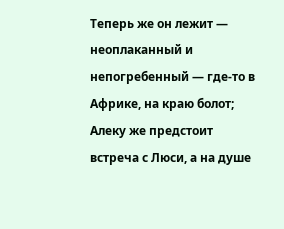Теперь же он лежит — неоплаканный и непогребенный — где-то в Африке, на краю болот; Алеку же предстоит встреча с Люси, а на душе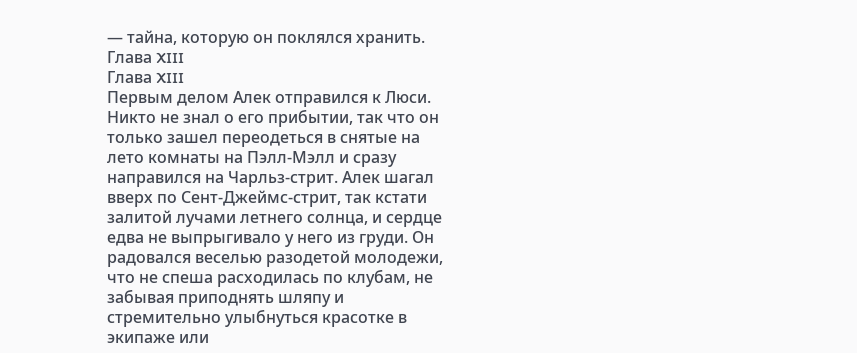— тайна, которую он поклялся хранить.
Глава XIII
Глава XIII
Первым делом Алек отправился к Люси. Никто не знал о его прибытии, так что он только зашел переодеться в снятые на лето комнаты на Пэлл-Мэлл и сразу направился на Чарльз-стрит. Алек шагал вверх по Сент-Джеймс-стрит, так кстати залитой лучами летнего солнца, и сердце едва не выпрыгивало у него из груди. Он радовался веселью разодетой молодежи, что не спеша расходилась по клубам, не забывая приподнять шляпу и стремительно улыбнуться красотке в экипаже или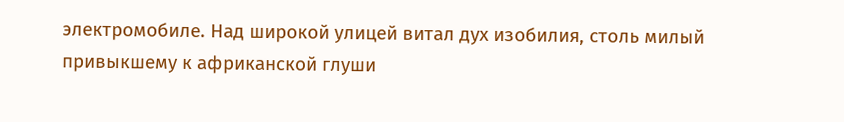электромобиле. Над широкой улицей витал дух изобилия, столь милый привыкшему к африканской глуши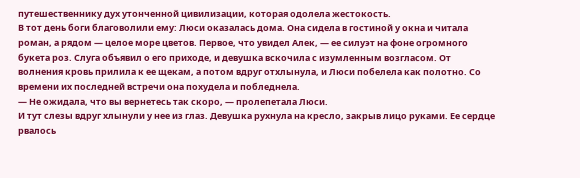путешественнику дух утонченной цивилизации, которая одолела жестокость.
В тот день боги благоволили ему: Люси оказалась дома. Она сидела в гостиной у окна и читала роман, а рядом — целое море цветов. Первое, что увидел Алек, — ее силуэт на фоне огромного букета роз. Слуга объявил о его приходе, и девушка вскочила с изумленным возгласом. От волнения кровь прилила к ее щекам, а потом вдруг отхлынула, и Люси побелела как полотно. Со времени их последней встречи она похудела и побледнела.
— Не ожидала, что вы вернетесь так скоро, — пролепетала Люси.
И тут слезы вдруг хлынули у нее из глаз. Девушка рухнула на кресло, закрыв лицо руками. Ее сердце рвалось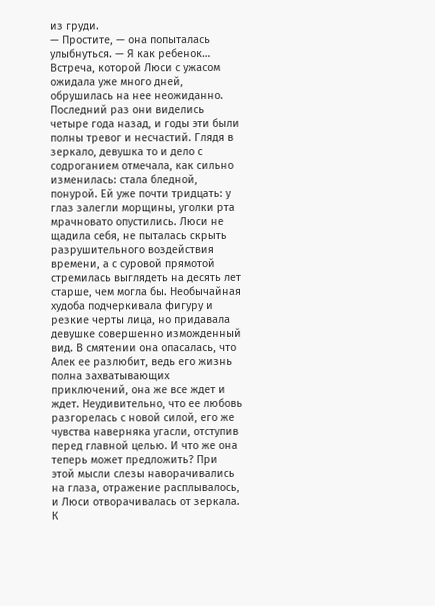из груди.
— Простите, — она попыталась улыбнуться. — Я как ребенок…
Встреча, которой Люси с ужасом ожидала уже много дней, обрушилась на нее неожиданно. Последний раз они виделись четыре года назад, и годы эти были полны тревог и несчастий. Глядя в зеркало, девушка то и дело с содроганием отмечала, как сильно изменилась: стала бледной, понурой. Ей уже почти тридцать: у глаз залегли морщины, уголки рта мрачновато опустились. Люси не щадила себя, не пыталась скрыть разрушительного воздействия времени, а с суровой прямотой стремилась выглядеть на десять лет старше, чем могла бы. Необычайная худоба подчеркивала фигуру и резкие черты лица, но придавала девушке совершенно изможденный вид. В смятении она опасалась, что Алек ее разлюбит, ведь его жизнь полна захватывающих приключений, она же все ждет и ждет. Неудивительно, что ее любовь разгорелась с новой силой, его же чувства наверняка угасли, отступив перед главной целью. И что же она теперь может предложить? При этой мысли слезы наворачивались на глаза, отражение расплывалось, и Люси отворачивалась от зеркала. К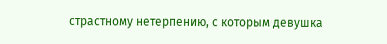страстному нетерпению, с которым девушка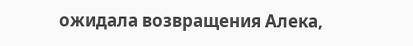ожидала возвращения Алека,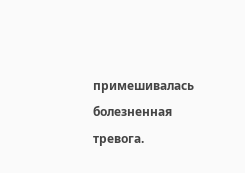примешивалась болезненная тревога.